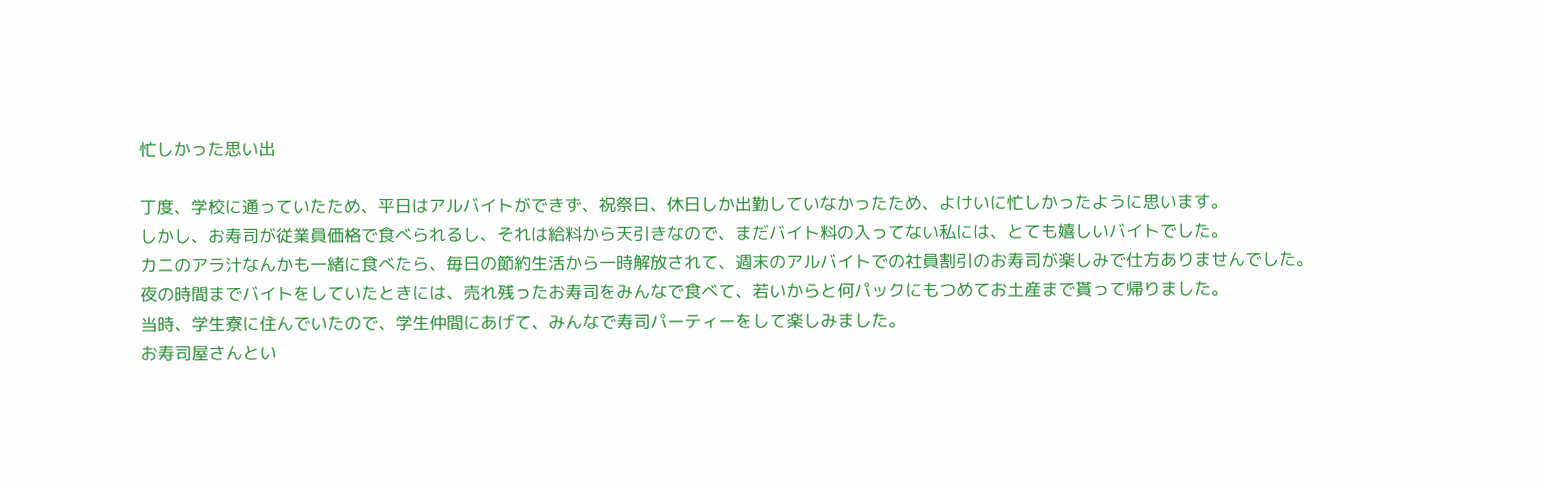忙しかった思い出

丁度、学校に通っていたため、平日はアルバイトができず、祝祭日、休日しか出勤していなかったため、よけいに忙しかったように思います。
しかし、お寿司が従業員価格で食べられるし、それは給料から天引きなので、まだバイト料の入ってない私には、とても嬉しいバイトでした。
カニのアラ汁なんかも一緒に食べたら、毎日の節約生活から一時解放されて、週末のアルバイトでの社員割引のお寿司が楽しみで仕方ありませんでした。
夜の時間までバイトをしていたときには、売れ残ったお寿司をみんなで食べて、若いからと何パックにもつめてお土産まで貰って帰りました。
当時、学生寮に住んでいたので、学生仲間にあげて、みんなで寿司パーティーをして楽しみました。
お寿司屋さんとい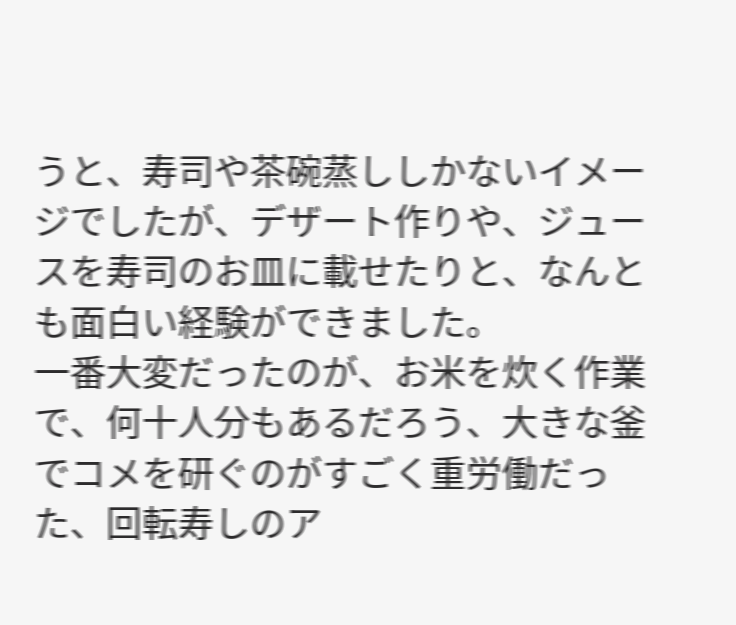うと、寿司や茶碗蒸ししかないイメージでしたが、デザート作りや、ジュースを寿司のお皿に載せたりと、なんとも面白い経験ができました。
一番大変だったのが、お米を炊く作業で、何十人分もあるだろう、大きな釜でコメを研ぐのがすごく重労働だった、回転寿しのア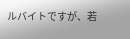ルバイトですが、若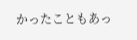かったこともあっ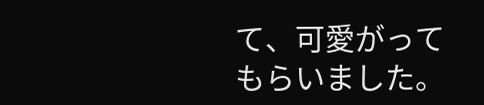て、可愛がってもらいました。